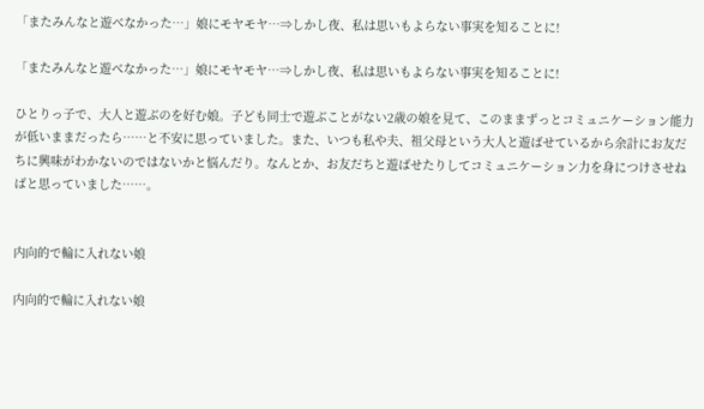「またみんなと遊べなかった…」娘にモヤモヤ…⇒しかし夜、私は思いもよらない事実を知ることに!

「またみんなと遊べなかった…」娘にモヤモヤ…⇒しかし夜、私は思いもよらない事実を知ることに!

ひとりっ子で、大人と遊ぶのを好む娘。子ども同士で遊ぶことがない2歳の娘を見て、このままずっとコミュニケーション能力が低いままだったら……と不安に思っていました。また、いつも私や夫、祖父母という大人と遊ばせているから余計にお友だちに興味がわかないのではないかと悩んだり。なんとか、お友だちと遊ばせたりしてコミュニケーション力を身につけさせねばと思っていました……。


内向的で輪に入れない娘

内向的で輪に入れない娘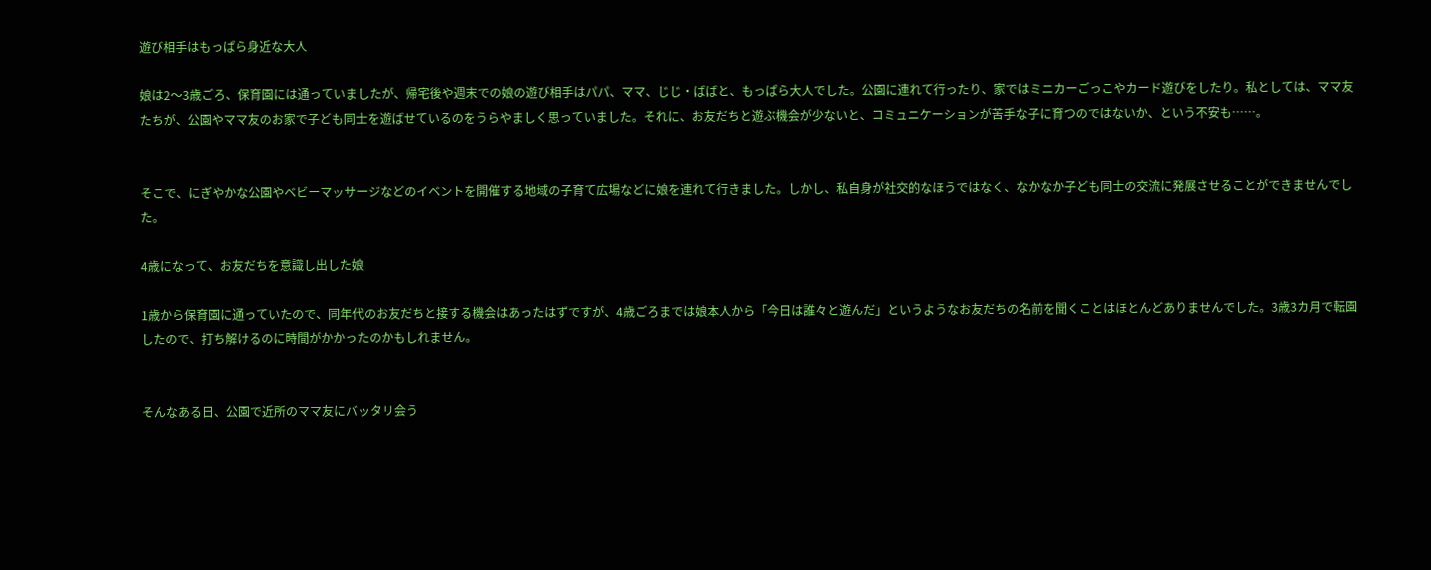遊び相手はもっぱら身近な大人

娘は2〜3歳ごろ、保育園には通っていましたが、帰宅後や週末での娘の遊び相手はパパ、ママ、じじ・ばばと、もっぱら大人でした。公園に連れて行ったり、家ではミニカーごっこやカード遊びをしたり。私としては、ママ友たちが、公園やママ友のお家で子ども同士を遊ばせているのをうらやましく思っていました。それに、お友だちと遊ぶ機会が少ないと、コミュニケーションが苦手な子に育つのではないか、という不安も……。


そこで、にぎやかな公園やベビーマッサージなどのイベントを開催する地域の子育て広場などに娘を連れて行きました。しかし、私自身が社交的なほうではなく、なかなか子ども同士の交流に発展させることができませんでした。

4歳になって、お友だちを意識し出した娘

1歳から保育園に通っていたので、同年代のお友だちと接する機会はあったはずですが、4歳ごろまでは娘本人から「今日は誰々と遊んだ」というようなお友だちの名前を聞くことはほとんどありませんでした。3歳3カ月で転園したので、打ち解けるのに時間がかかったのかもしれません。


そんなある日、公園で近所のママ友にバッタリ会う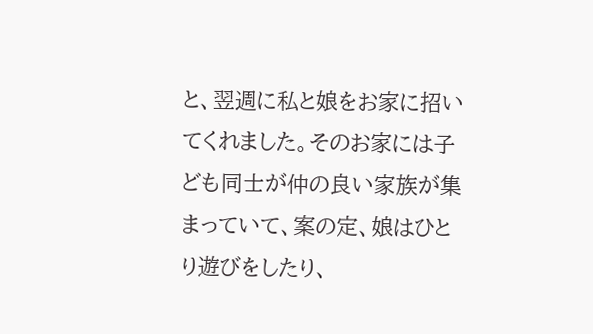と、翌週に私と娘をお家に招いてくれました。そのお家には子ども同士が仲の良い家族が集まっていて、案の定、娘はひとり遊びをしたり、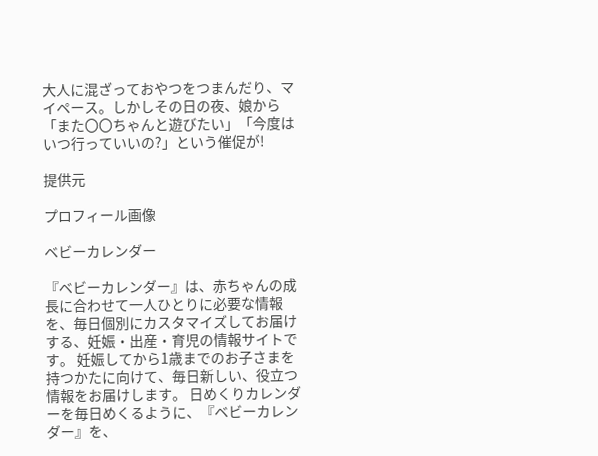大人に混ざっておやつをつまんだり、マイペース。しかしその日の夜、娘から「また〇〇ちゃんと遊びたい」「今度はいつ行っていいの?」という催促が!

提供元

プロフィール画像

ベビーカレンダー

『ベビーカレンダー』は、赤ちゃんの成長に合わせて一人ひとりに必要な情報を、毎日個別にカスタマイズしてお届けする、妊娠・出産・育児の情報サイトです。 妊娠してから1歳までのお子さまを持つかたに向けて、毎日新しい、役立つ情報をお届けします。 日めくりカレンダーを毎日めくるように、『ベビーカレンダー』を、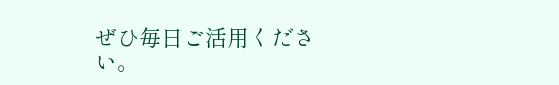ぜひ毎日ご活用ください。